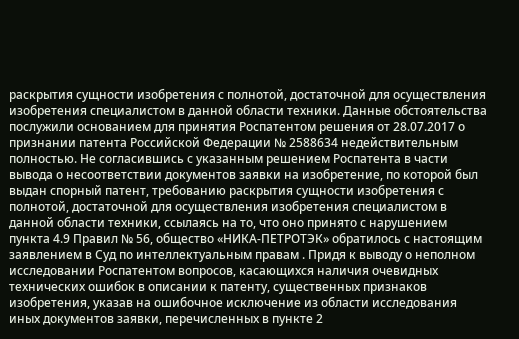раскрытия сущности изобретения с полнотой, достаточной для осуществления изобретения специалистом в данной области техники. Данные обстоятельства послужили основанием для принятия Роспатентом решения от 28.07.2017 о признании патента Российской Федерации № 2588634 недействительным полностью. Не согласившись с указанным решением Роспатента в части вывода о несоответствии документов заявки на изобретение, по которой был выдан спорный патент, требованию раскрытия сущности изобретения с полнотой, достаточной для осуществления изобретения специалистом в данной области техники, ссылаясь на то, что оно принято с нарушением пункта 4.9 Правил № 56, общество «НИКА-ПЕТРОТЭК» обратилось с настоящим заявлением в Суд по интеллектуальным правам . Придя к выводу о неполном исследовании Роспатентом вопросов, касающихся наличия очевидных технических ошибок в описании к патенту, существенных признаков изобретения, указав на ошибочное исключение из области исследования иных документов заявки, перечисленных в пункте 2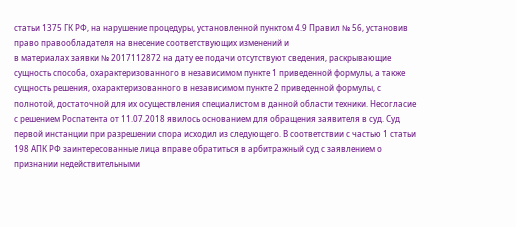статьи 1375 ГК РФ, на нарушение процедуры, установленной пунктом 4.9 Правил № 56, установив право правообладателя на внесение соответствующих изменений и
в материалах заявки № 2017112872 на дату ее подачи отсутствуют сведения, раскрывающие сущность способа, охарактеризованного в независимом пункте 1 приведенной формулы, а также сущность решения, охарактеризованного в независимом пункте 2 приведенной формулы, с полнотой, достаточной для их осуществления специалистом в данной области техники. Несогласие с решением Роспатента от 11.07.2018 явилось основанием для обращения заявителя в суд. Суд первой инстанции при разрешении спора исходил из следующего. В соответствии с частью 1 статьи 198 АПК РФ заинтересованные лица вправе обратиться в арбитражный суд с заявлением о признании недействительными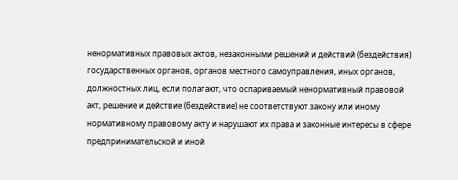ненормативных правовых актов, незаконными решений и действий (бездействия) государственных органов, органов местного самоуправления, иных органов, должностных лиц, если полагают, что оспариваемый ненормативный правовой акт, решение и действие (бездействие) не соответствуют закону или иному нормативному правовому акту и нарушают их права и законные интересы в сфере предпринимательской и иной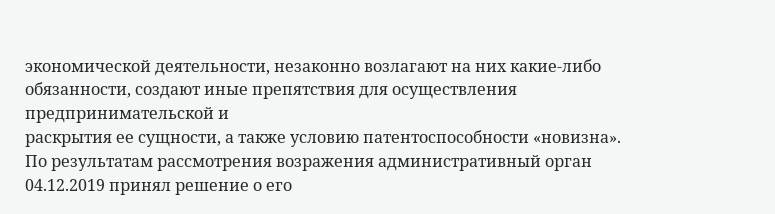экономической деятельности, незаконно возлагают на них какие-либо обязанности, создают иные препятствия для осуществления предпринимательской и
раскрытия ее сущности, а также условию патентоспособности «новизна». По результатам рассмотрения возражения административный орган 04.12.2019 принял решение о его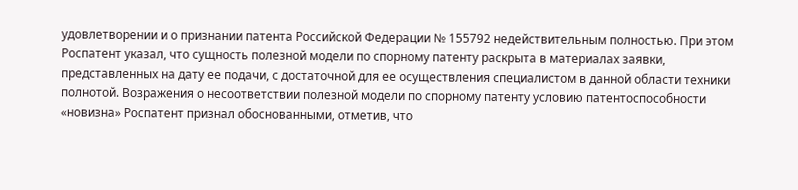удовлетворении и о признании патента Российской Федерации № 155792 недействительным полностью. При этом Роспатент указал, что сущность полезной модели по спорному патенту раскрыта в материалах заявки, представленных на дату ее подачи, с достаточной для ее осуществления специалистом в данной области техники полнотой. Возражения о несоответствии полезной модели по спорному патенту условию патентоспособности «новизна» Роспатент признал обоснованными, отметив, что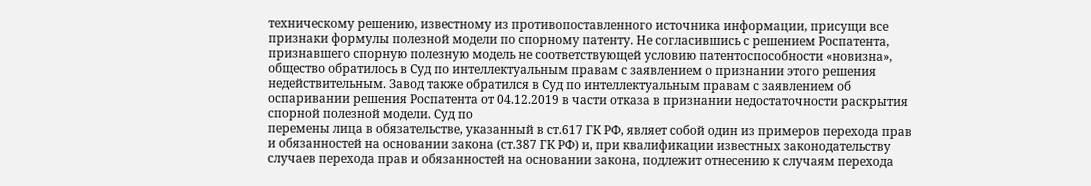техническому решению, известному из противопоставленного источника информации, присущи все признаки формулы полезной модели по спорному патенту. Не согласившись с решением Роспатента, признавшего спорную полезную модель не соответствующей условию патентоспособности «новизна», общество обратилось в Суд по интеллектуальным правам с заявлением о признании этого решения недействительным. Завод также обратился в Суд по интеллектуальным правам с заявлением об оспаривании решения Роспатента от 04.12.2019 в части отказа в признании недостаточности раскрытия спорной полезной модели. Суд по
перемены лица в обязательстве, указанный в ст.617 ГК РФ, являет собой один из примеров перехода прав и обязанностей на основании закона (ст.387 ГК РФ) и, при квалификации известных законодательству случаев перехода прав и обязанностей на основании закона, подлежит отнесению к случаям перехода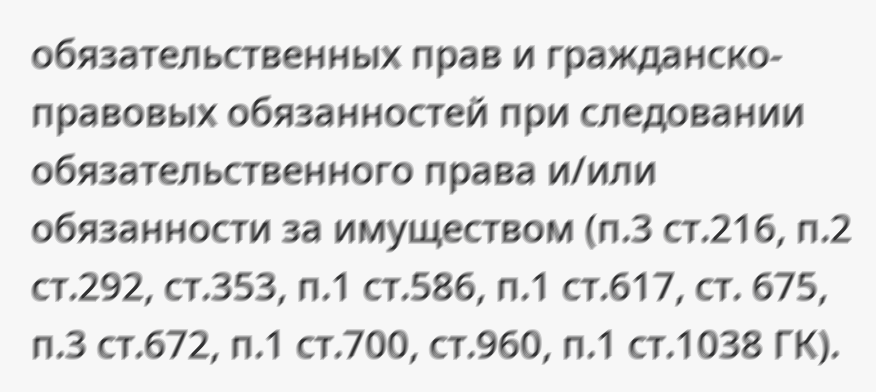обязательственных прав и гражданско-правовых обязанностей при следовании обязательственного права и/или обязанности за имуществом (п.3 ст.216, п.2 ст.292, ст.353, п.1 ст.586, п.1 ст.617, ст. 675, п.3 ст.672, п.1 ст.700, ст.960, п.1 ст.1038 ГК).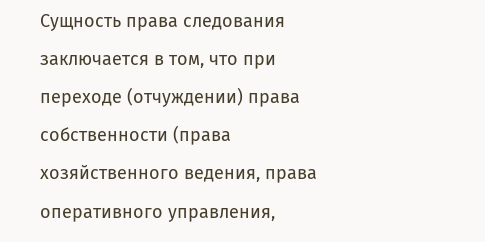Сущность права следования заключается в том, что при переходе (отчуждении) права собственности (права хозяйственного ведения, права оперативного управления,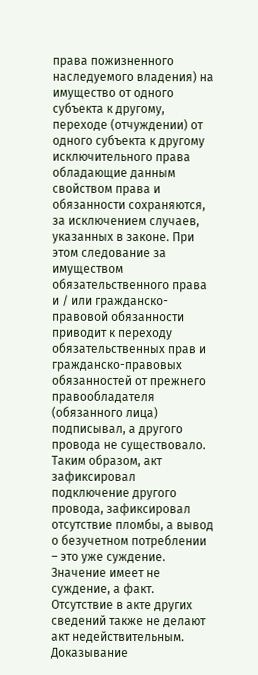права пожизненного наследуемого владения) на имущество от одного субъекта к другому, переходе (отчуждении) от одного субъекта к другому исключительного права обладающие данным свойством права и обязанности сохраняются, за исключением случаев, указанных в законе. При этом следование за имуществом обязательственного права и / или гражданско-правовой обязанности приводит к переходу обязательственных прав и гражданско-правовых обязанностей от прежнего правообладателя (обязанного лица)
подписывал, а другого провода не существовало. Таким образом, акт зафиксировал подключение другого провода, зафиксировал отсутствие пломбы, а вывод о безучетном потреблении – это уже суждение. Значение имеет не суждение, а факт. Отсутствие в акте других сведений также не делают акт недействительным. Доказывание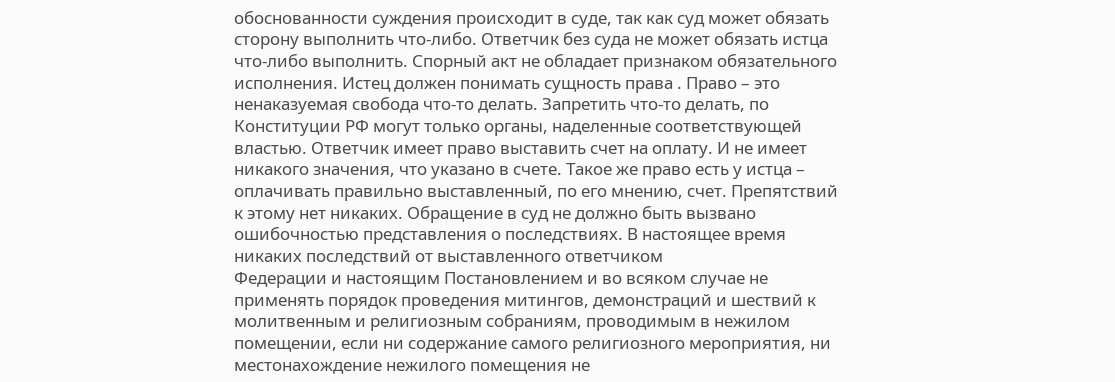обоснованности суждения происходит в суде, так как суд может обязать сторону выполнить что-либо. Ответчик без суда не может обязать истца что-либо выполнить. Спорный акт не обладает признаком обязательного исполнения. Истец должен понимать сущность права . Право – это ненаказуемая свобода что-то делать. Запретить что-то делать, по Конституции РФ могут только органы, наделенные соответствующей властью. Ответчик имеет право выставить счет на оплату. И не имеет никакого значения, что указано в счете. Такое же право есть у истца – оплачивать правильно выставленный, по его мнению, счет. Препятствий к этому нет никаких. Обращение в суд не должно быть вызвано ошибочностью представления о последствиях. В настоящее время никаких последствий от выставленного ответчиком
Федерации и настоящим Постановлением и во всяком случае не применять порядок проведения митингов, демонстраций и шествий к молитвенным и религиозным собраниям, проводимым в нежилом помещении, если ни содержание самого религиозного мероприятия, ни местонахождение нежилого помещения не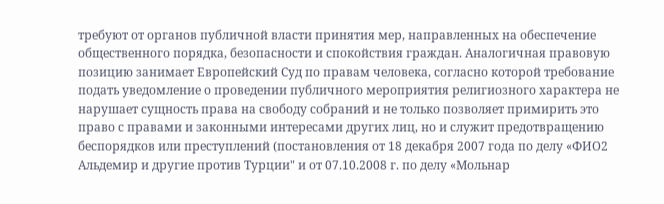требуют от органов публичной власти принятия мер, направленных на обеспечение общественного порядка, безопасности и спокойствия граждан. Аналогичная правовую позицию занимает Европейский Суд по правам человека, согласно которой требование подать уведомление о проведении публичного мероприятия религиозного характера не нарушает сущность права на свободу собраний и не только позволяет примирить это право с правами и законными интересами других лиц, но и служит предотвращению беспорядков или преступлений (постановления от 18 декабря 2007 года по делу «ФИО2 Альдемир и другие против Турции" и от 07.10.2008 г. по делу «Мольнар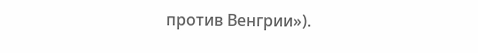против Венгрии»).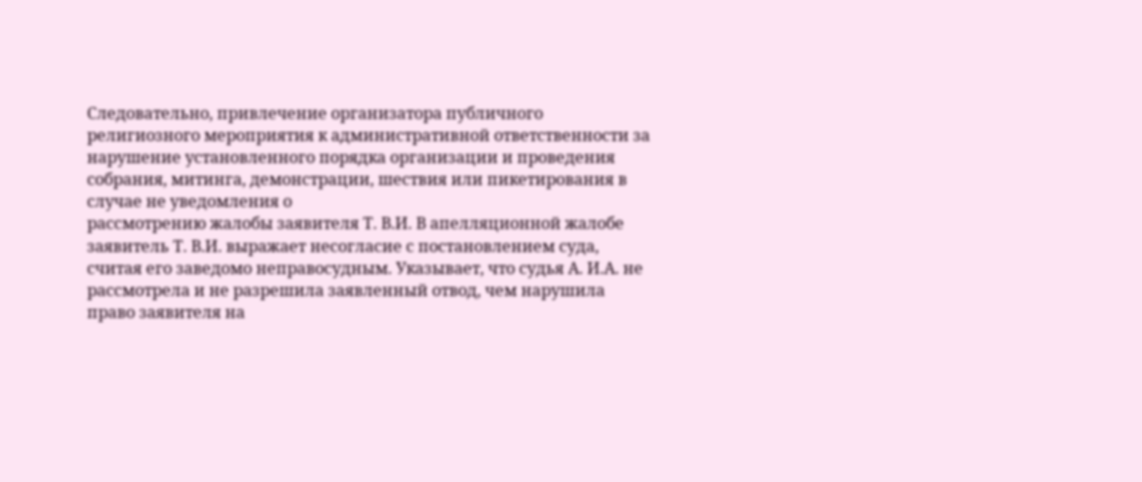Следовательно, привлечение организатора публичного религиозного мероприятия к административной ответственности за нарушение установленного порядка организации и проведения собрания, митинга, демонстрации, шествия или пикетирования в случае не уведомления о
рассмотрению жалобы заявителя Т. В.И. В апелляционной жалобе заявитель Т. В.И. выражает несогласие с постановлением суда, считая его заведомо неправосудным. Указывает, что судья А. И.А. не рассмотрела и не разрешила заявленный отвод, чем нарушила право заявителя на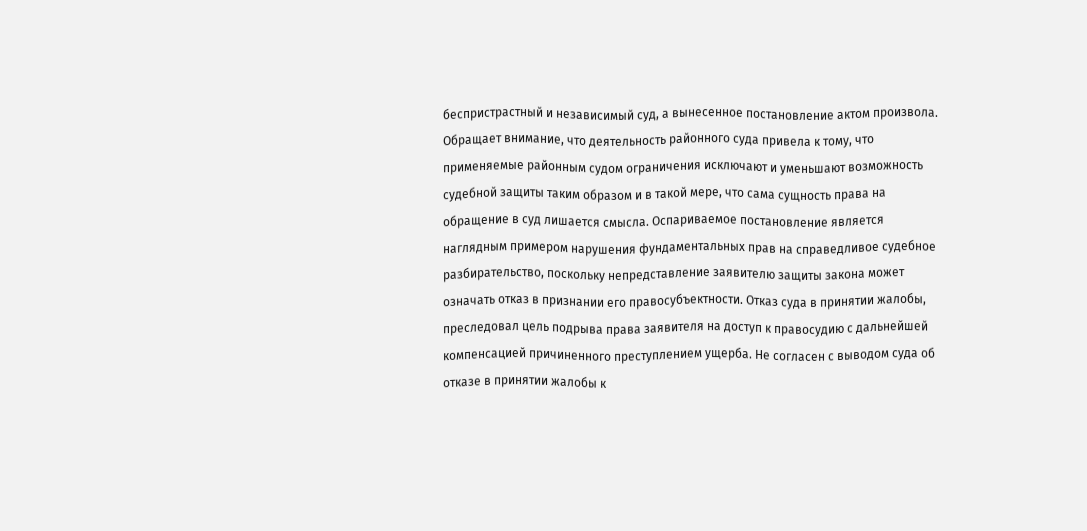беспристрастный и независимый суд, а вынесенное постановление актом произвола. Обращает внимание, что деятельность районного суда привела к тому, что применяемые районным судом ограничения исключают и уменьшают возможность судебной защиты таким образом и в такой мере, что сама сущность права на обращение в суд лишается смысла. Оспариваемое постановление является наглядным примером нарушения фундаментальных прав на справедливое судебное разбирательство, поскольку непредставление заявителю защиты закона может означать отказ в признании его правосубъектности. Отказ суда в принятии жалобы, преследовал цель подрыва права заявителя на доступ к правосудию с дальнейшей компенсацией причиненного преступлением ущерба. Не согласен с выводом суда об отказе в принятии жалобы к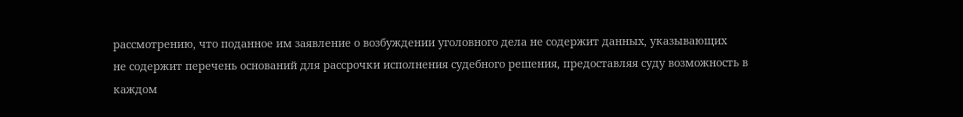рассмотрению, что поданное им заявление о возбуждении уголовного дела не содержит данных, указывающих
не содержит перечень оснований для рассрочки исполнения судебного решения, предоставляя суду возможность в каждом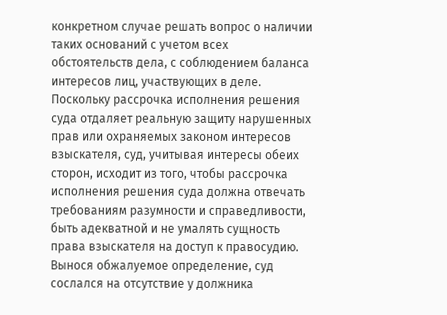конкретном случае решать вопрос о наличии таких оснований с учетом всех обстоятельств дела, с соблюдением баланса интересов лиц, участвующих в деле. Поскольку рассрочка исполнения решения суда отдаляет реальную защиту нарушенных прав или охраняемых законом интересов взыскателя, суд, учитывая интересы обеих сторон, исходит из того, чтобы рассрочка исполнения решения суда должна отвечать требованиям разумности и справедливости, быть адекватной и не умалять сущность права взыскателя на доступ к правосудию. Вынося обжалуемое определение, суд сослался на отсутствие у должника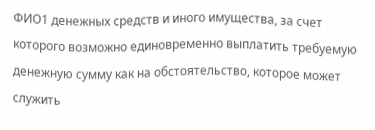ФИО1 денежных средств и иного имущества, за счет которого возможно единовременно выплатить требуемую денежную сумму как на обстоятельство, которое может служить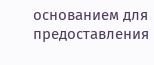основанием для предоставления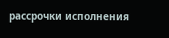рассрочки исполнения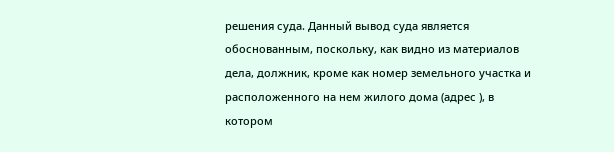решения суда. Данный вывод суда является обоснованным, поскольку, как видно из материалов дела, должник, кроме как номер земельного участка и расположенного на нем жилого дома (адрес ), в котором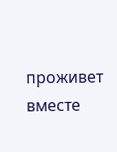проживет вместе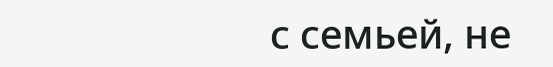с семьей, не